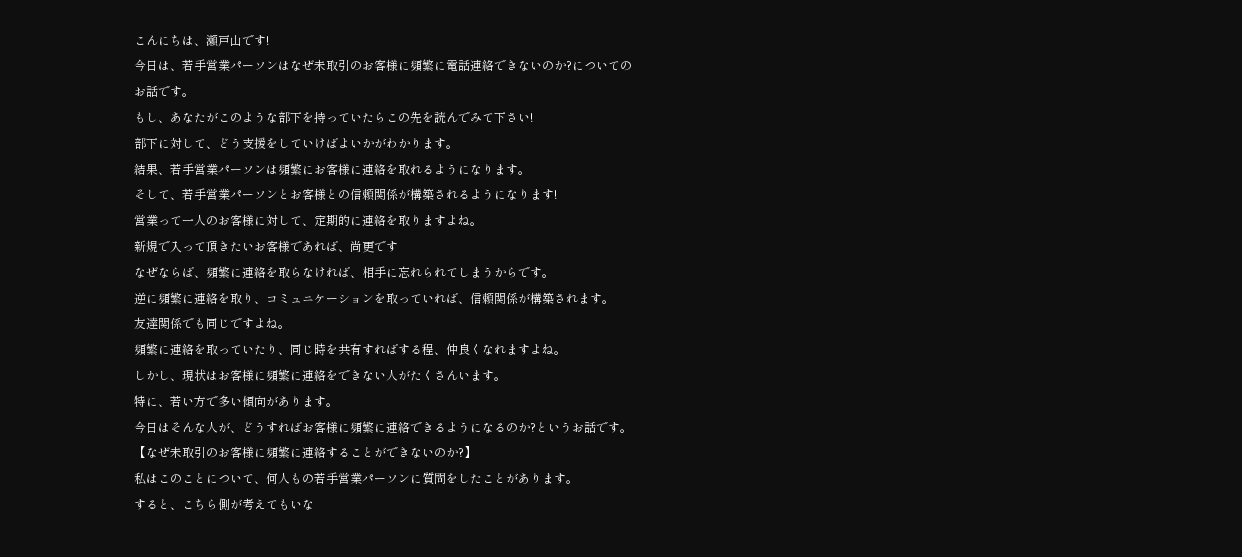こんにちは、瀬戸山です!
今日は、若手営業パーソンはなぜ未取引のお客様に頻繁に電話連絡できないのか?についてのお話です。
もし、あなたがこのような部下を持っていたらこの先を読んでみて下さい!
部下に対して、どう支援をしていけばよいかがわかります。
結果、若手営業パーソンは頻繁にお客様に連絡を取れるようになります。
そして、若手営業パーソンとお客様との信頼関係が構築されるようになります!
営業って一人のお客様に対して、定期的に連絡を取りますよね。
新規で入って頂きたいお客様であれば、尚更です
なぜならば、頻繁に連絡を取らなければ、相手に忘れられてしまうからです。
逆に頻繁に連絡を取り、コミュニケーションを取っていれば、信頼関係が構築されます。
友達関係でも同じですよね。
頻繁に連絡を取っていたり、同じ時を共有すればする程、仲良くなれますよね。
しかし、現状はお客様に頻繁に連絡をできない人がたくさんいます。
特に、若い方で多い傾向があります。
今日はそんな人が、どうすればお客様に頻繁に連絡できるようになるのか?というお話です。
【なぜ未取引のお客様に頻繁に連絡することができないのか?】
私はこのことについて、何人もの若手営業パーソンに質問をしたことがあります。
すると、こちら側が考えてもいな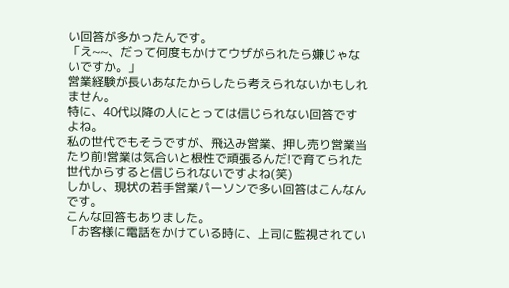い回答が多かったんです。
「え~~、だって何度もかけてウザがられたら嫌じゃないですか。」
営業経験が長いあなたからしたら考えられないかもしれません。
特に、40代以降の人にとっては信じられない回答ですよね。
私の世代でもそうですが、飛込み営業、押し売り営業当たり前!営業は気合いと根性で頑張るんだ!で育てられた世代からすると信じられないですよね(笑)
しかし、現状の若手営業パーソンで多い回答はこんなんです。
こんな回答もありました。
「お客様に電話をかけている時に、上司に監視されてい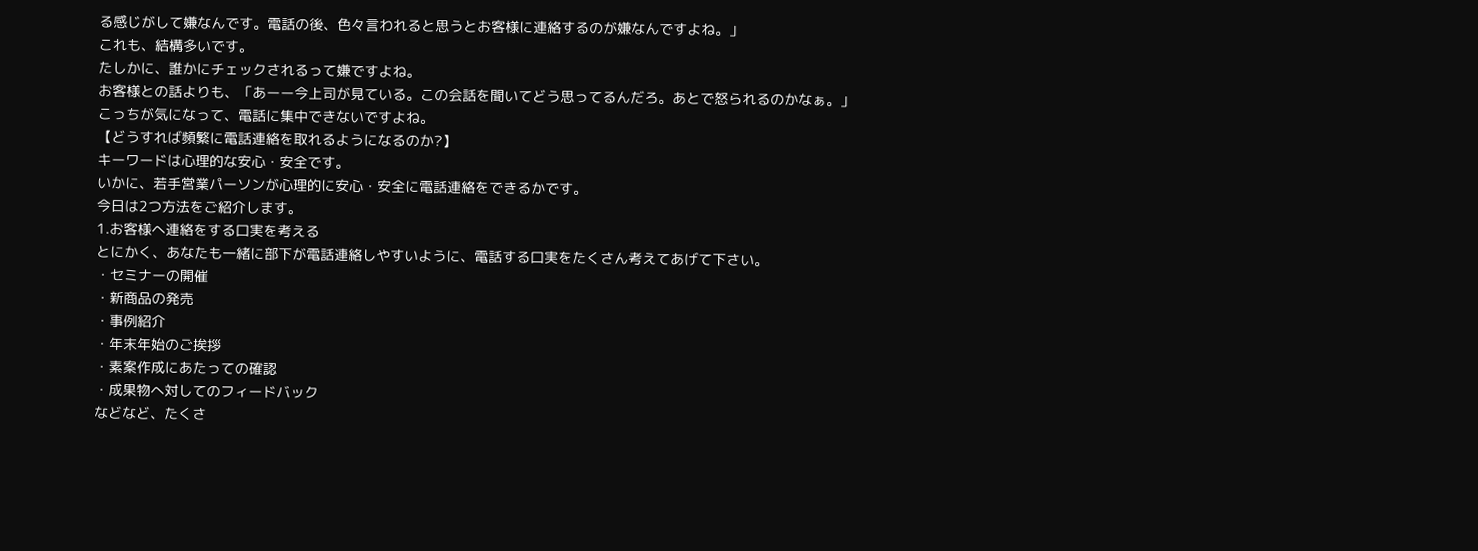る感じがして嫌なんです。電話の後、色々言われると思うとお客様に連絡するのが嫌なんですよね。」
これも、結構多いです。
たしかに、誰かにチェックされるって嫌ですよね。
お客様との話よりも、「あーー今上司が見ている。この会話を聞いてどう思ってるんだろ。あとで怒られるのかなぁ。」
こっちが気になって、電話に集中できないですよね。
【どうすれば頻繁に電話連絡を取れるようになるのか?】
キーワードは心理的な安心・安全です。
いかに、若手営業パーソンが心理的に安心・安全に電話連絡をできるかです。
今日は2つ方法をご紹介します。
1.お客様へ連絡をする口実を考える
とにかく、あなたも一緒に部下が電話連絡しやすいように、電話する口実をたくさん考えてあげて下さい。
・セミナーの開催
・新商品の発売
・事例紹介
・年末年始のご挨拶
・素案作成にあたっての確認
・成果物へ対してのフィードバック
などなど、たくさ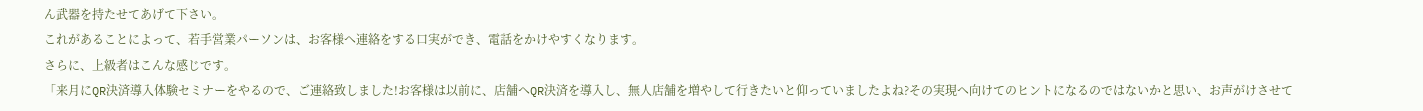ん武器を持たせてあげて下さい。
これがあることによって、若手営業パーソンは、お客様へ連絡をする口実ができ、電話をかけやすくなります。
さらに、上級者はこんな感じです。
「来月にQR決済導入体験セミナーをやるので、ご連絡致しました!お客様は以前に、店舗へQR決済を導入し、無人店舗を増やして行きたいと仰っていましたよね?その実現へ向けてのヒントになるのではないかと思い、お声がけさせて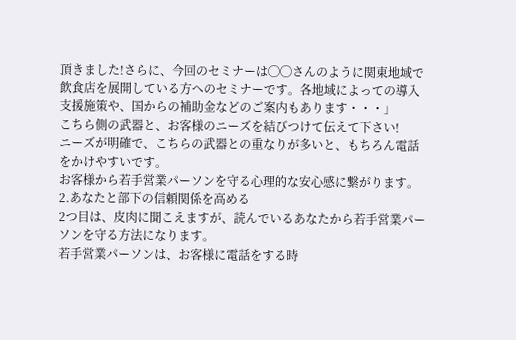頂きました!さらに、今回のセミナーは◯◯さんのように関東地域で飲食店を展開している方へのセミナーです。各地域によっての導入支援施策や、国からの補助金などのご案内もあります・・・」
こちら側の武器と、お客様のニーズを結びつけて伝えて下さい!
ニーズが明確で、こちらの武器との重なりが多いと、もちろん電話をかけやすいです。
お客様から若手営業パーソンを守る心理的な安心感に繋がります。
2.あなたと部下の信頼関係を高める
2つ目は、皮肉に聞こえますが、読んでいるあなたから若手営業パーソンを守る方法になります。
若手営業パーソンは、お客様に電話をする時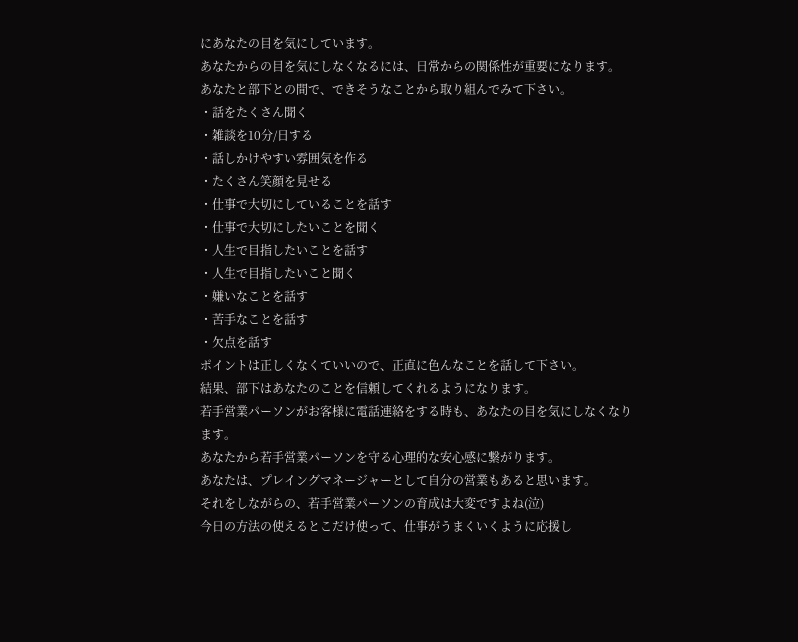にあなたの目を気にしています。
あなたからの目を気にしなくなるには、日常からの関係性が重要になります。
あなたと部下との間で、できそうなことから取り組んでみて下さい。
・話をたくさん聞く
・雑談を10分/日する
・話しかけやすい雰囲気を作る
・たくさん笑顔を見せる
・仕事で大切にしていることを話す
・仕事で大切にしたいことを聞く
・人生で目指したいことを話す
・人生で目指したいこと聞く
・嫌いなことを話す
・苦手なことを話す
・欠点を話す
ポイントは正しくなくていいので、正直に色んなことを話して下さい。
結果、部下はあなたのことを信頼してくれるようになります。
若手営業パーソンがお客様に電話連絡をする時も、あなたの目を気にしなくなります。
あなたから若手営業パーソンを守る心理的な安心感に繋がります。
あなたは、プレイングマネージャーとして自分の営業もあると思います。
それをしながらの、若手営業パーソンの育成は大変ですよね(泣)
今日の方法の使えるとこだけ使って、仕事がうまくいくように応援し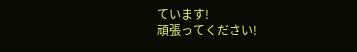ています!
頑張ってください!